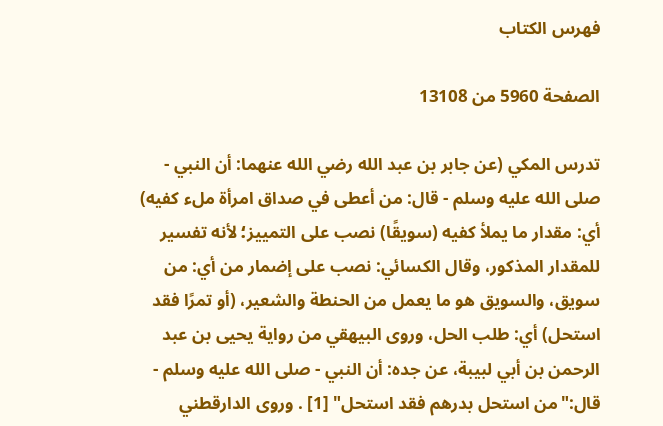فهرس الكتاب

الصفحة 5960 من 13108

تدرس المكي (عن جابر بن عبد الله رضي الله عنهما: أن النبي - صلى الله عليه وسلم - قال: من أعطى في صداق امرأة ملء كفيه) أي: مقدار ما يملأ كفيه (سويقًا) نصب على التمييز؛ لأنه تفسير للمقدار المذكور، وقال الكسائي: نصب على إضمار من أي: من سويق، والسويق هو ما يعمل من الحنطة والشعير، (أو تمرًا فقد استحل) أي: طلب الحل، وروى البيهقي من رواية يحيى بن عبد الرحمن بن أبي لبيبة، عن جده: أن النبي - صلى الله عليه وسلم - قال:"من استحل بدرهم فقد استحل" [1] . وروى الدارقطني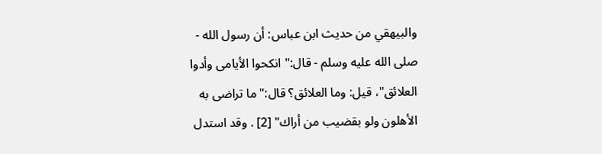والبيهقي من حديث ابن عباس: أن رسول الله - صلى الله عليه وسلم - قال:"انكحوا الأيامى وأدوا العلائق"، قيل: وما العلائق؟ قال:"ما تراضى به الأهلون ولو بقضيب من أراك" [2] . وقد استدل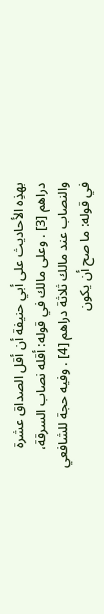بهذِه الأحاديث على أبي حنيفة أن أقل الصداق عشرة دراهم [3] . وعلى مالك في قوله: أقله نصاب السرقة، والنصاب عند مالك ثلاثة دراهم [4] . وفيه حجة للشافعي في قوله: ما صح أن يكون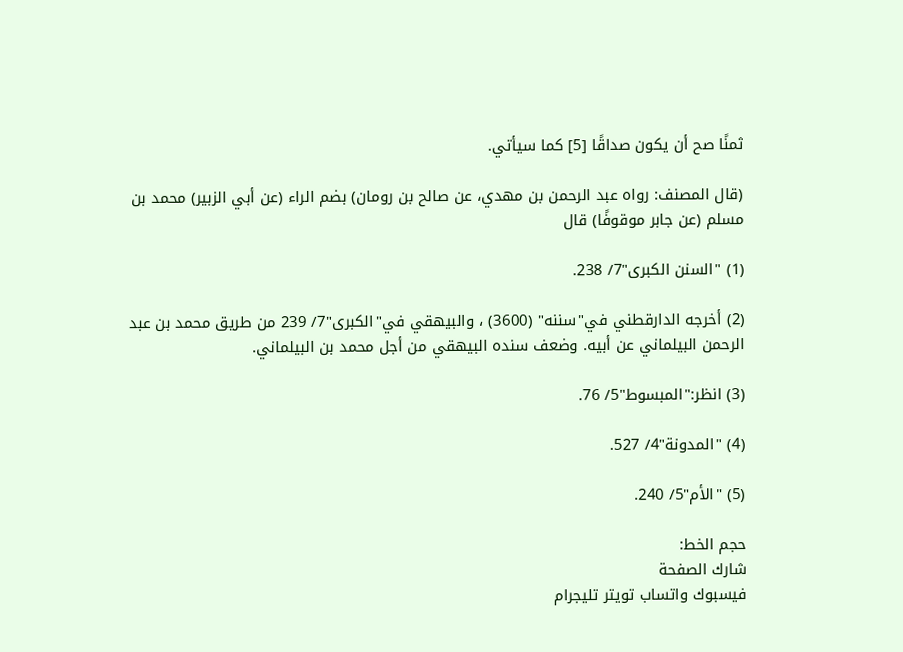ثمنًا صح أن يكون صداقًا [5] كما سيأتي.

(قال المصنف: رواه عبد الرحمن بن مهدي، عن صالح بن رومان) بضم الراء (عن أبي الزبير) محمد بن مسلم (عن جابر موقوفًا) قال

(1) "السنن الكبرى"7/ 238.

(2) أخرجه الدارقطني في"سننه" (3600) ، والبيهقي في"الكبرى"7/ 239 من طريق محمد بن عبد الرحمن البيلماني عن أبيه. وضعف سنده البيهقي من أجل محمد بن البيلماني.

(3) انظر:"المبسوط"5/ 76.

(4) "المدونة"4/ 527.

(5) "الأم"5/ 240.

حجم الخط:
شارك الصفحة
فيسبوك واتساب تويتر تليجرام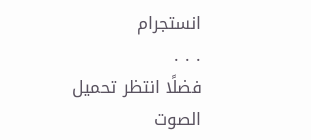انستجرام
. . .
فضلًا انتظر تحميل الصوت